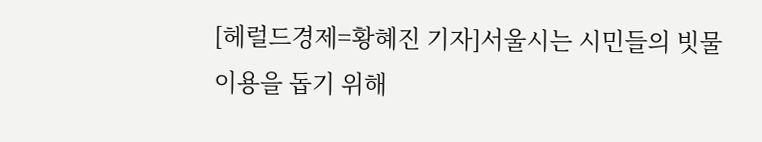[헤럴드경제=황혜진 기자]서울시는 시민들의 빗물 이용을 돕기 위해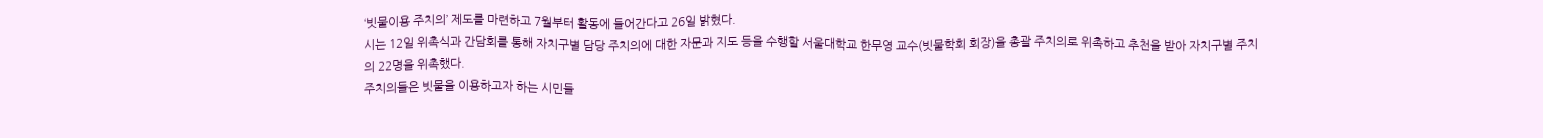‘빗물이용 주치의’ 제도를 마련하고 7월부터 활동에 들어간다고 26일 밝혔다.
시는 12일 위촉식과 간담회를 통해 자치구별 담당 주치의에 대한 자문과 지도 등을 수행할 서울대학교 한무영 교수(빗물학회 회장)을 총괄 주치의로 위촉하고 추천을 받아 자치구별 주치의 22명을 위촉했다.
주치의들은 빗물을 이용하고자 하는 시민들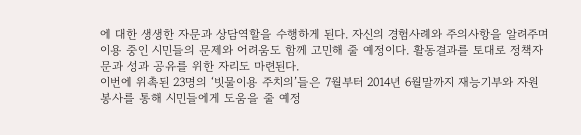에 대한 생생한 자문과 상담역할을 수행하게 된다. 자신의 경험사례와 주의사항을 알려주며 이용 중인 시민들의 문제와 어려움도 함께 고민해 줄 예정이다. 활동결과를 토대로 정책자문과 성과 공유를 위한 자리도 마련된다.
이번에 위촉된 23명의 ‘빗물이용 주치의’들은 7월부터 2014년 6월말까지 재능기부와 자원봉사를 통해 시민들에게 도움을 줄 예정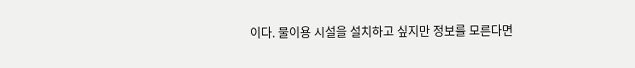이다. 물이용 시설을 설치하고 싶지만 정보를 모른다면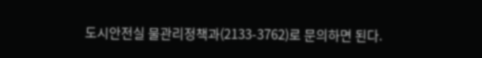도시안전실 물관리정책과(2133-3762)로 문의하면 된다.